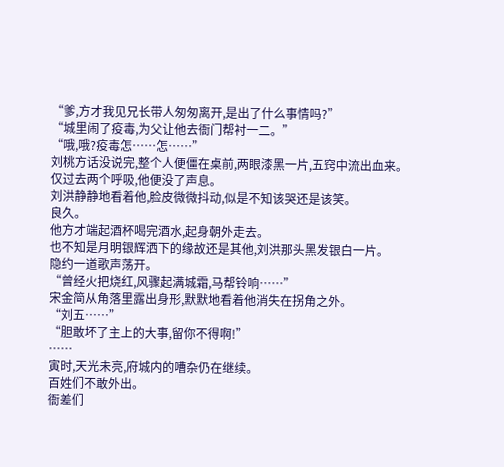“爹,方才我见兄长带人匆匆离开,是出了什么事情吗?”
“城里闹了疫毒,为父让他去衙门帮衬一二。”
“哦,哦?疫毒怎……怎……”
刘桃方话没说完,整个人便僵在桌前,两眼漆黑一片,五窍中流出血来。
仅过去两个呼吸,他便没了声息。
刘洪静静地看着他,脸皮微微抖动,似是不知该哭还是该笑。
良久。
他方才端起酒杯喝完酒水,起身朝外走去。
也不知是月明银辉洒下的缘故还是其他,刘洪那头黑发银白一片。
隐约一道歌声荡开。
“曾经火把烧红,风骤起满城霜,马帮铃响……”
宋金简从角落里露出身形,默默地看着他消失在拐角之外。
“刘五……”
“胆敢坏了主上的大事,留你不得啊!”
……
寅时,天光未亮,府城内的嘈杂仍在继续。
百姓们不敢外出。
衙差们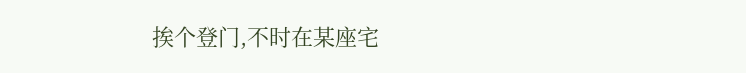挨个登门,不时在某座宅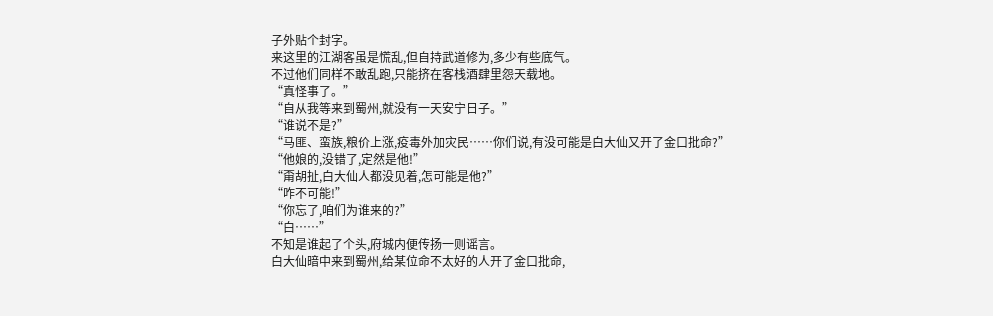子外贴个封字。
来这里的江湖客虽是慌乱,但自持武道修为,多少有些底气。
不过他们同样不敢乱跑,只能挤在客栈酒肆里怨天载地。
“真怪事了。”
“自从我等来到蜀州,就没有一天安宁日子。”
“谁说不是?”
“马匪、蛮族,粮价上涨,疫毒外加灾民……你们说,有没可能是白大仙又开了金口批命?”
“他娘的,没错了,定然是他!”
“甭胡扯,白大仙人都没见着,怎可能是他?”
“咋不可能!”
“你忘了,咱们为谁来的?”
“白……”
不知是谁起了个头,府城内便传扬一则谣言。
白大仙暗中来到蜀州,给某位命不太好的人开了金口批命,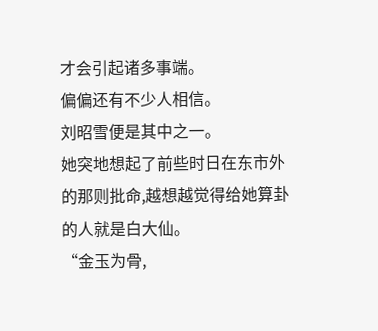才会引起诸多事端。
偏偏还有不少人相信。
刘昭雪便是其中之一。
她突地想起了前些时日在东市外的那则批命,越想越觉得给她算卦的人就是白大仙。
“金玉为骨,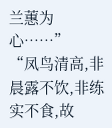兰蕙为心……”
“凤鸟清高,非晨露不饮,非练实不食,故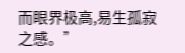而眼界极高,易生孤寂之感。”